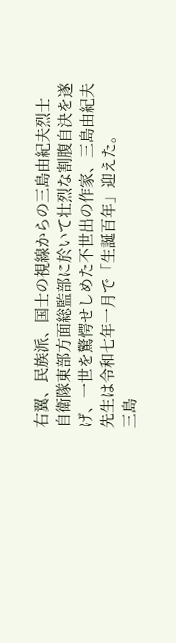右翼、民族派、国士の視線からの三島由紀夫烈士
自衛隊東部方面総監部に於いて壮烈な割腹自決を遂げ、一世を驚愕せしめた不世出の作家、三島由紀夫先生は令和七年一月で「生誕百年」迎えた。
三島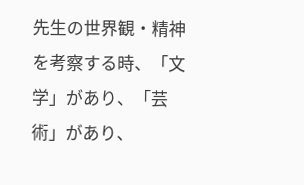先生の世界観・精神を考察する時、「文学」があり、「芸術」があり、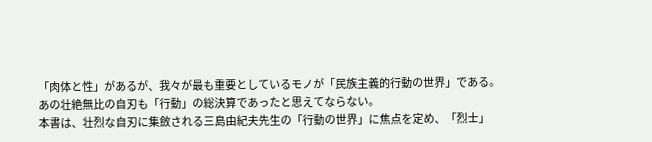「肉体と性」があるが、我々が最も重要としているモノが「民族主義的行動の世界」である。
あの壮絶無比の自刃も「行動」の総決算であったと思えてならない。
本書は、壮烈な自刃に集斂される三島由紀夫先生の「行動の世界」に焦点を定め、「烈士」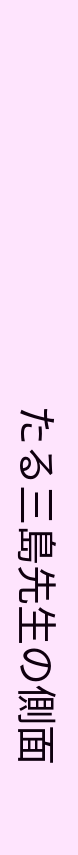たる三島先生の側面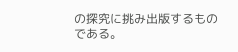の探究に挑み出版するものである。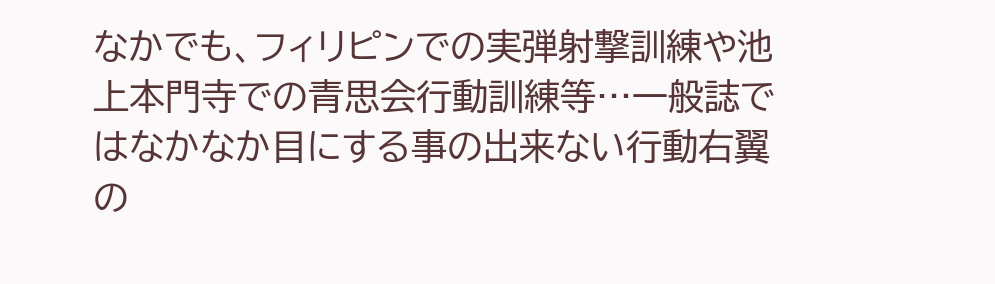なかでも、フィリピンでの実弾射撃訓練や池上本門寺での青思会行動訓練等…一般誌ではなかなか目にする事の出来ない行動右翼の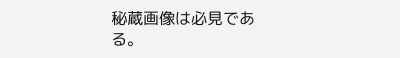秘蔵画像は必見である。